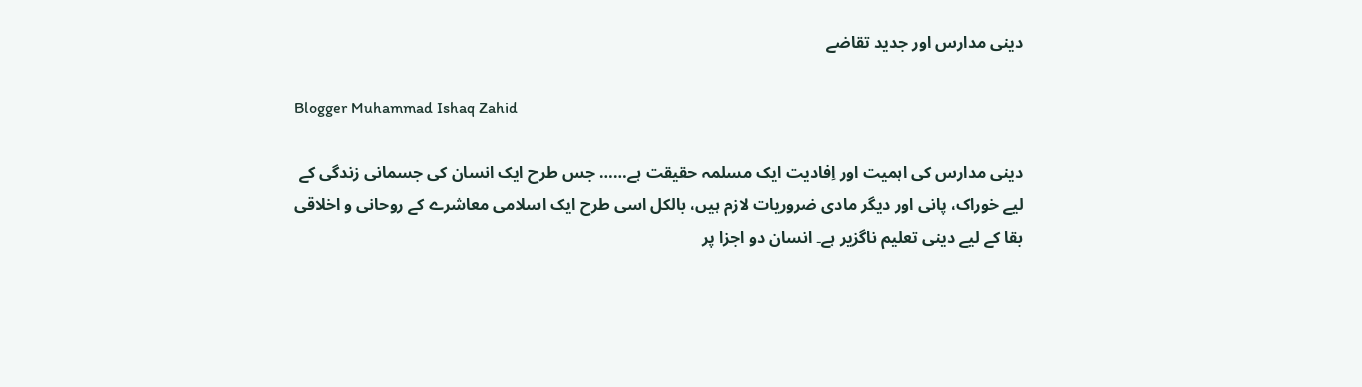دینی مدارس اور جدید تقاضے

Blogger Muhammad Ishaq Zahid

دینی مدارس کی اہمیت اور اِفادیت ایک مسلمہ حقیقت ہے…… جس طرح ایک انسان کی جسمانی زندگی کے لیے خوراک، پانی اور دیگر مادی ضروریات لازم ہیں، بالکل اسی طرح ایک اسلامی معاشرے کے روحانی و اخلاقی بقا کے لیے دینی تعلیم ناگزیر ہے۔ انسان دو اجزا پر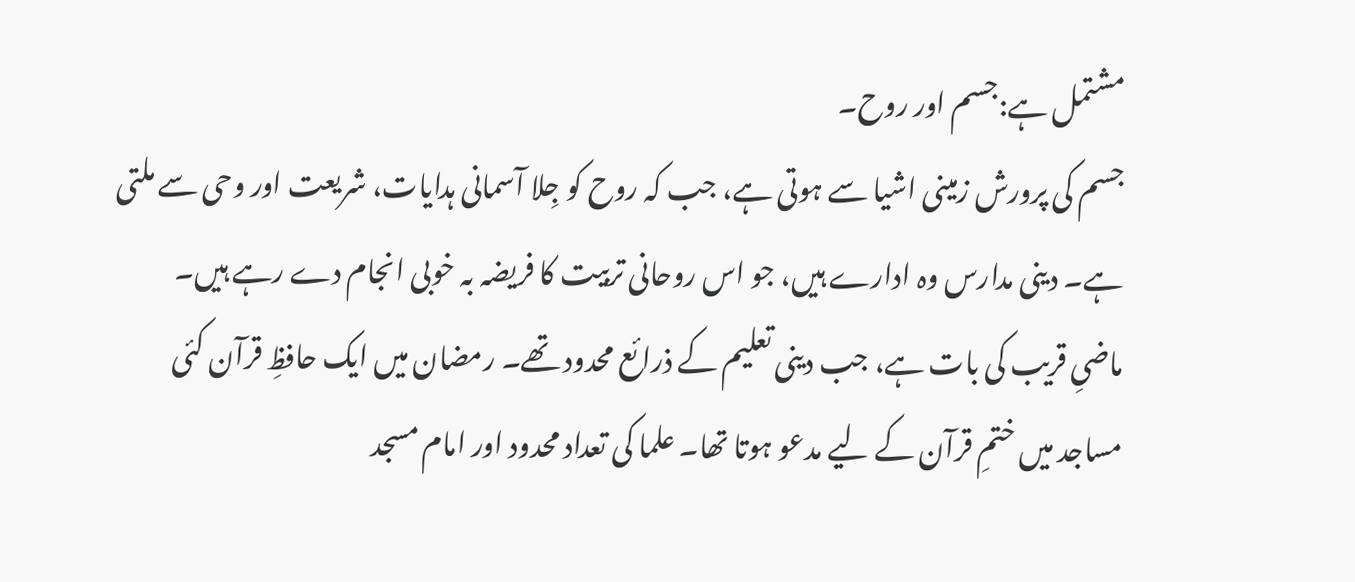مشتمل ہے:جسم اور روح۔
جسم کی پرورش زمینی اشیا سے ہوتی ہے، جب کہ روح کو جِلا آسمانی ہدایات، شریعت اور وحی سے ملتی ہے۔ دینی مدارس وہ ادارے ہیں، جو اس روحانی تربیت کا فریضہ بہ خوبی انجام دے رہے ہیں۔
ماضیِ قریب کی بات ہے، جب دینی تعلیم کے ذرائع محدود تھے۔ رمضان میں ایک حافظِ قرآن کئی مساجد میں ختمِ قرآن کے لیے مدعو ہوتا تھا۔ علما کی تعداد محدود اور امام مسجد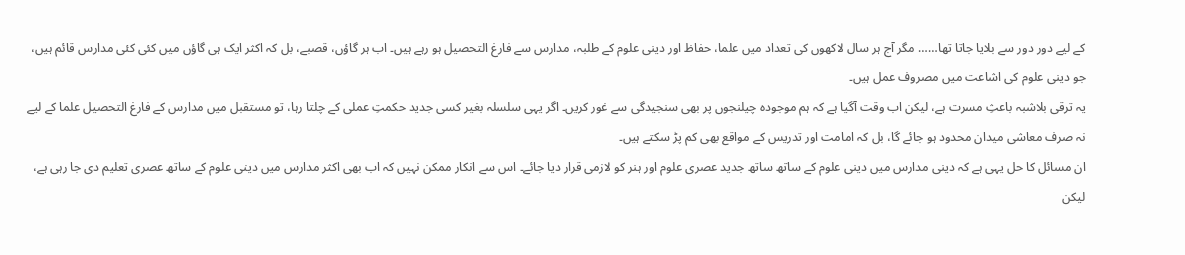کے لیے دور دور سے بلایا جاتا تھا…… مگر آج ہر سال لاکھوں کی تعداد میں علما، حفاظ اور دینی علوم کے طلبہ، مدارس سے فارغ التحصیل ہو رہے ہیں۔ اب ہر گاؤں، قصبے، بل کہ اکثر ایک ہی گاؤں میں کئی کئی مدارس قائم ہیں، جو دینی علوم کی اشاعت میں مصروف عمل ہیں۔
یہ ترقی بلاشبہ باعثِ مسرت ہے، لیکن اب وقت آگیا ہے کہ ہم موجودہ چیلنجوں پر بھی سنجیدگی سے غور کریں۔ اگر یہی سلسلہ بغیر کسی جدید حکمتِ عملی کے چلتا رہا، تو مستقبل میں مدارس کے فارغ التحصیل علما کے لیے نہ صرف معاشی میدان محدود ہو جائے گا، بل کہ امامت اور تدریس کے مواقع بھی کم پڑ سکتے ہیں۔
ان مسائل کا حل یہی ہے کہ دینی مدارس میں دینی علوم کے ساتھ ساتھ جدید عصری علوم اور ہنر کو لازمی قرار دیا جائے۔ اس سے انکار ممکن نہیں کہ اب بھی اکثر مدارس میں دینی علوم کے ساتھ عصری تعلیم دی جا رہی ہے، لیکن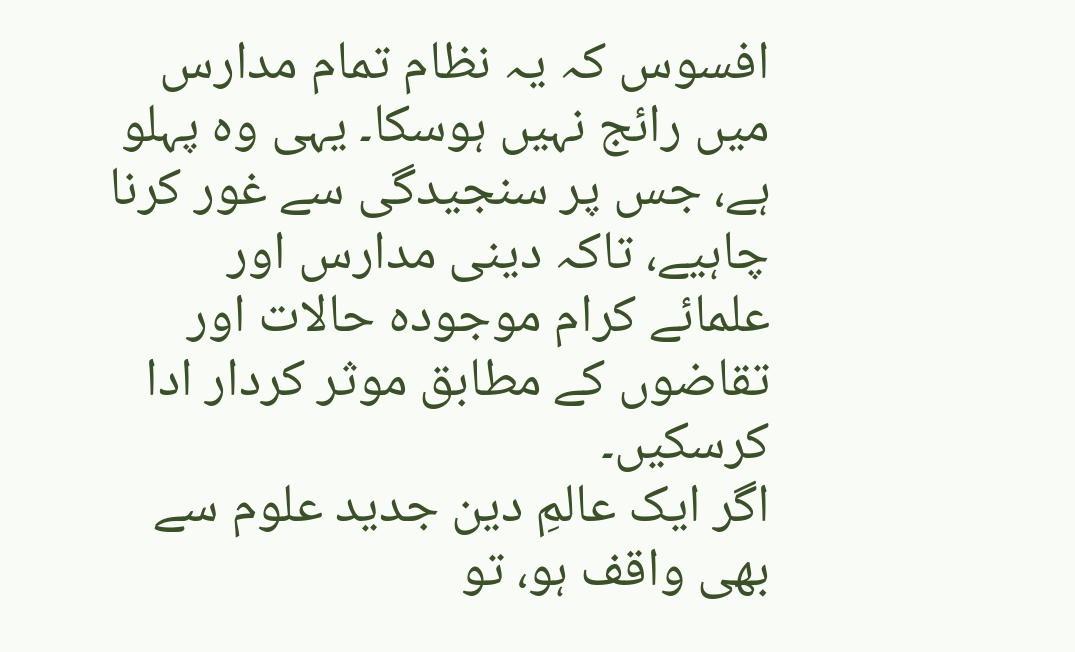افسوس کہ یہ نظام تمام مدارس میں رائج نہیں ہوسکا۔ یہی وہ پہلو ہے، جس پر سنجیدگی سے غور کرنا چاہیے، تاکہ دینی مدارس اور علمائے کرام موجودہ حالات اور تقاضوں کے مطابق موثر کردار ادا کرسکیں۔
اگر ایک عالمِ دین جدید علوم سے بھی واقف ہو، تو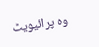وہ پرائیویٹ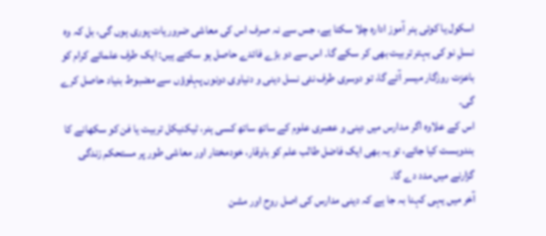اسکول یا کوئی ہنر آموز ادارہ چلا سکتا ہے، جس سے نہ صرف اس کی معاشی ضروریات پوری ہوں گی، بل کہ وہ نسلِ نو کی بہتر تربیت بھی کر سکے گا۔ اس سے دو بڑے فائدے حاصل ہو سکتے ہیں: ایک طرف علمائے کرام کو باعزت روزگار میسر آئے گا، تو دوسری طرف نئی نسل دینی و دنیاوی دونوں پہلوؤں سے مضبوط بنیاد حاصل کرے گی۔
اس کے علاوہ اگر مدارس میں دینی و عصری علوم کے ساتھ ساتھ کسی ہنر، ٹیکنیکل تربیت یا فن کو سکھانے کا بندوبست کیا جائے، تو یہ بھی ایک فاضل طالب علم کو باوقار، خودمختار اور معاشی طور پر مستحکم زندگی گزارنے میں مدد دے گا۔
آخر میں یہی کہنا بہ جا ہے کہ دینی مدارس کی اصل روح اور مشن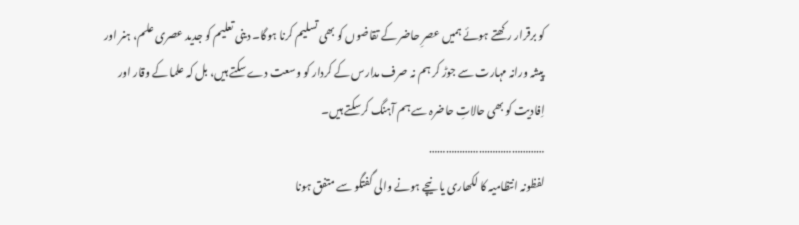کو برقرار رکھتے ہوئے ہمیں عصرِ حاضر کے تقاضوں کو بھی تسلیم کرنا ہوگا۔ دینی تعلیم کو جدید عصری علم، ہنر اور پیشہ ورانہ مہارت سے جوڑ کر ہم نہ صرف مدارس کے کردار کو وسعت دے سکتے ہیں، بل کہ علما کے وقار اور اِفادیت کو بھی حالاتِ حاضرہ سے ہم آہنگ کرسکتے ہیں۔
……………………………………
لفظونہ انتظامیہ کا لکھاری یا نیچے ہونے والی گفتگو سے متفق ہونا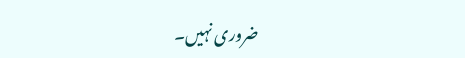ضروری نہیں۔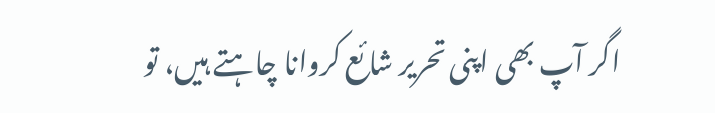اگر آپ بھی اپنی تحریر شائع کروانا چاہتے ہیں، تو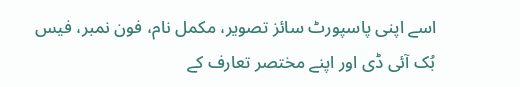اسے اپنی پاسپورٹ سائز تصویر، مکمل نام، فون نمبر، فیس بُک آئی ڈی اور اپنے مختصر تعارف کے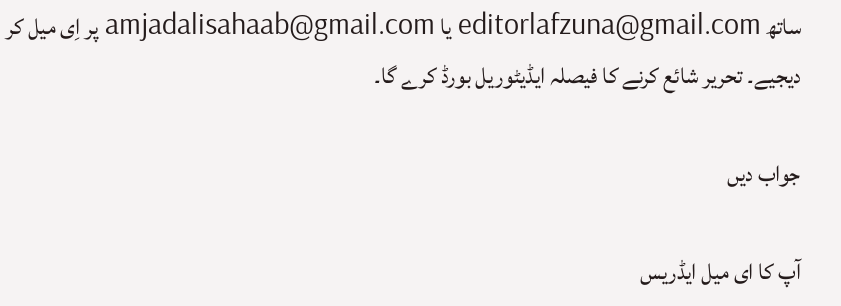ساتھ editorlafzuna@gmail.com یا amjadalisahaab@gmail.com پر اِی میل کر دیجیے۔ تحریر شائع کرنے کا فیصلہ ایڈیٹوریل بورڈ کرے گا۔

جواب دیں

آپ کا ای میل ایڈریس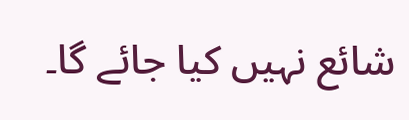شائع نہیں کیا جائے گا۔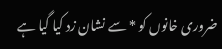ضروری خانوں کو * سے نشان زد کیا گیا ہے